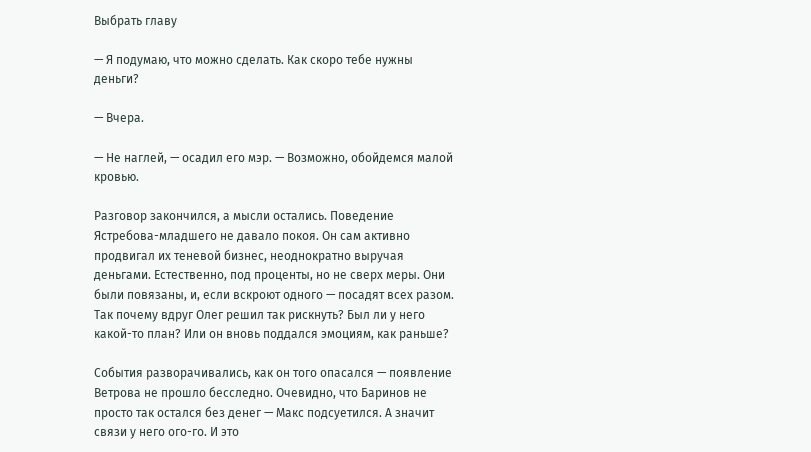Выбрать главу

— Я подумаю, что можно сделать. Как скоро тебе нужны деньги?

— Вчера.

— Не наглей, — осадил его мэр. — Возможно, обойдемся малой кровью.

Разговор закончился, а мысли остались. Поведение Ястребова-младшего не давало покоя. Он сам активно продвигал их теневой бизнес, неоднократно выручая деньгами. Естественно, под проценты, но не сверх меры. Они были повязаны, и, если вскроют одного — посадят всех разом. Так почему вдруг Олег решил так рискнуть? Был ли у него какой-то план? Или он вновь поддался эмоциям, как раньше?

События разворачивались, как он того опасался — появление Ветрова не прошло бесследно. Очевидно, что Баринов не просто так остался без денег — Макс подсуетился. А значит связи у него ого-го. И это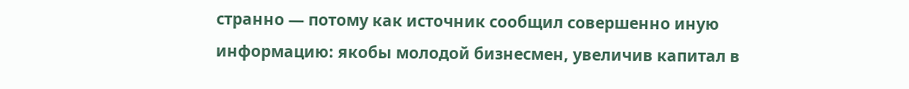странно — потому как источник сообщил совершенно иную информацию: якобы молодой бизнесмен, увеличив капитал в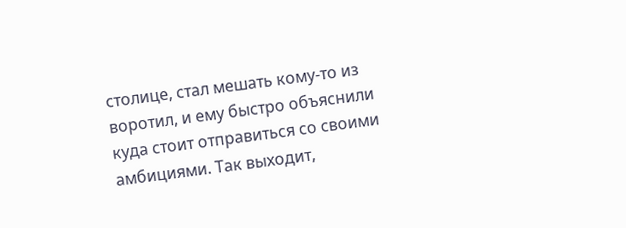столице, стал мешать кому-то из воротил, и ему быстро объяснили куда стоит отправиться со своими амбициями. Так выходит,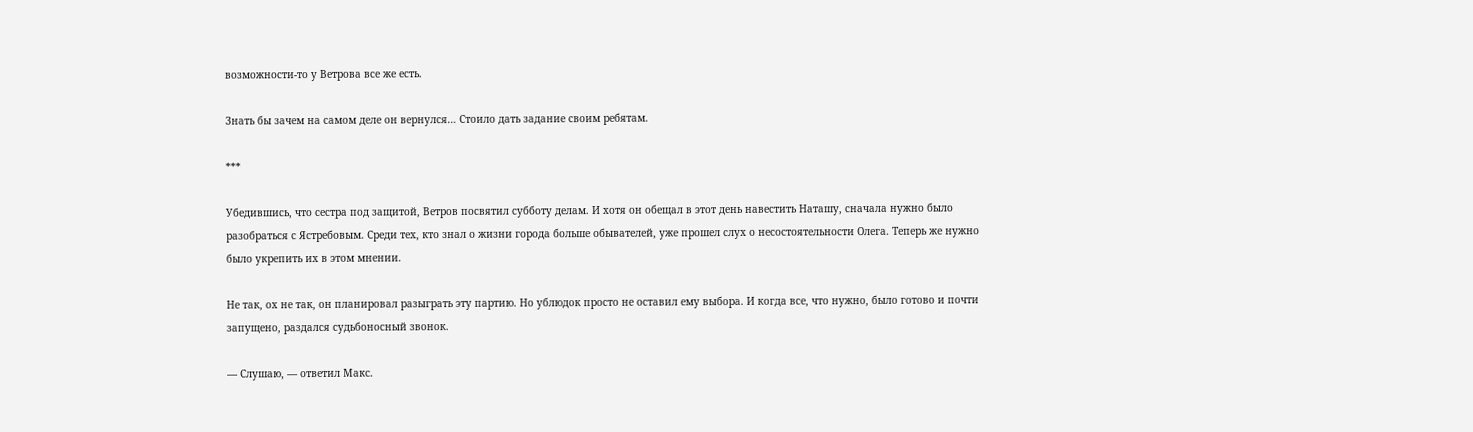возможности-то у Ветрова все же есть.

Знать бы зачем на самом деле он вернулся… Стоило дать задание своим ребятам.

***

Убедившись, что сестра под защитой, Ветров посвятил субботу делам. И хотя он обещал в этот день навестить Наташу, сначала нужно было разобраться с Ястребовым. Среди тех, кто знал о жизни города больше обывателей, уже прошел слух о несостоятельности Олега. Теперь же нужно было укрепить их в этом мнении.

Не так, ох не так, он планировал разыграть эту партию. Но ублюдок просто не оставил ему выбора. И когда все, что нужно, было готово и почти запущено, раздался судьбоносный звонок.

— Слушаю, — ответил Макс.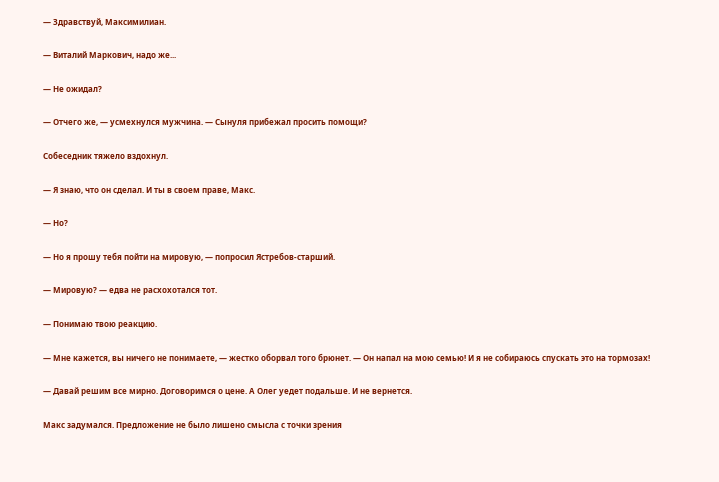— Здравствуй, Максимилиан.

— Виталий Маркович, надо же...

— Не ожидал?

— Отчего же, — усмехнулся мужчина. — Сынуля прибежал просить помощи?

Собеседник тяжело вздохнул.

— Я знаю, что он сделал. И ты в своем праве, Макс.

— Но?

— Но я прошу тебя пойти на мировую, — попросил Ястребов-старший.

— Мировую? — едва не расхохотался тот.

— Понимаю твою реакцию.

— Мне кажется, вы ничего не понимаете, — жестко оборвал того брюнет. — Он напал на мою семью! И я не собираюсь спускать это на тормозах!

— Давай решим все мирно. Договоримся о цене. А Олег уедет подальше. И не вернется.

Макс задумался. Предложение не было лишено смысла с точки зрения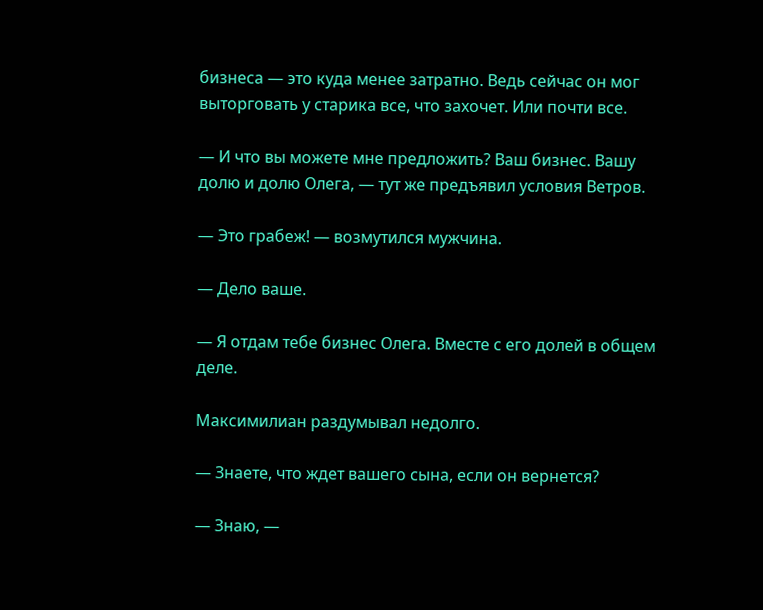бизнеса — это куда менее затратно. Ведь сейчас он мог выторговать у старика все, что захочет. Или почти все.

— И что вы можете мне предложить? Ваш бизнес. Вашу долю и долю Олега, — тут же предъявил условия Ветров.

— Это грабеж! — возмутился мужчина.

— Дело ваше.

— Я отдам тебе бизнес Олега. Вместе с его долей в общем деле.

Максимилиан раздумывал недолго.

— Знаете, что ждет вашего сына, если он вернется?

— Знаю, —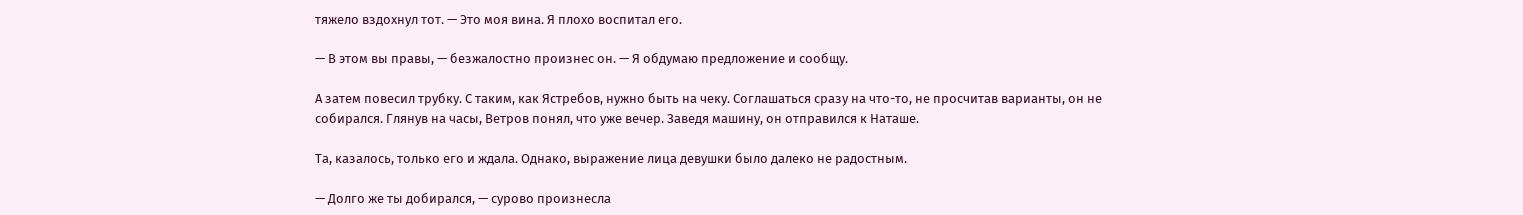тяжело вздохнул тот. — Это моя вина. Я плохо воспитал его.

— В этом вы правы, — безжалостно произнес он. — Я обдумаю предложение и сообщу.

А затем повесил трубку. С таким, как Ястребов, нужно быть на чеку. Соглашаться сразу на что-то, не просчитав варианты, он не собирался. Глянув на часы, Ветров понял, что уже вечер. Заведя машину, он отправился к Наташе.

Та, казалось, только его и ждала. Однако, выражение лица девушки было далеко не радостным.

— Долго же ты добирался, — сурово произнесла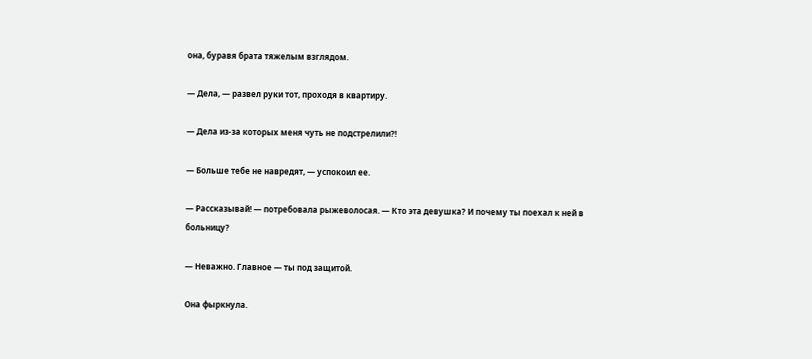она, буравя брата тяжелым взглядом.

— Дела, — развел руки тот, проходя в квартиру.

— Дела из-за которых меня чуть не подстрелили?!

— Больше тебе не навредят, — успокоил ее.

— Рассказывай! — потребовала рыжеволосая. — Кто эта девушка? И почему ты поехал к ней в больницу?

— Неважно. Главное — ты под защитой.

Она фыркнула.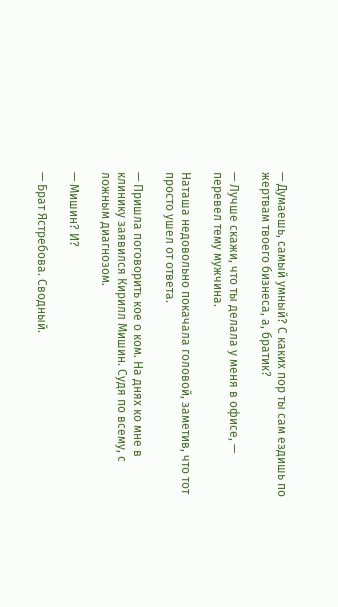— Думаешь, самый умный? С каких пор ты сам ездишь по жертвам твоего бизнеса, а, братик?

— Лучше скажи, что ты делала у меня в офисе, — перевел тему мужчина.

Наташа недовольно покачала головой, заметив, что тот просто ушел от ответа.

— Пришла поговорить кое о ком. На днях ко мне в клинику заявился Кирилл Мишин. Судя по всему, с ложным диагнозом.

— Мишин? И?

— Брат Ястребова. Сводный.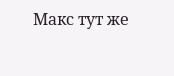Макс тут же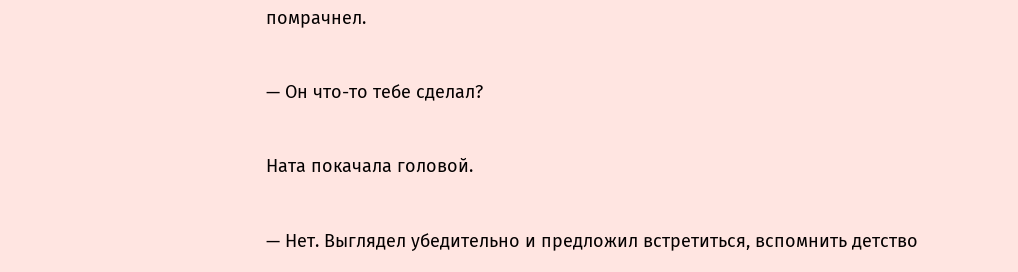помрачнел.

— Он что-то тебе сделал?

Ната покачала головой.

— Нет. Выглядел убедительно и предложил встретиться, вспомнить детство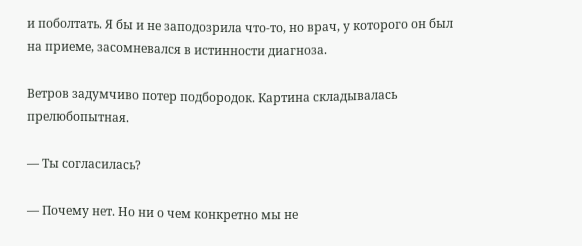и поболтать. Я бы и не заподозрила что-то, но врач, у которого он был на приеме, засомневался в истинности диагноза.

Ветров задумчиво потер подбородок. Картина складывалась прелюбопытная.

— Ты согласилась?

— Почему нет. Но ни о чем конкретно мы не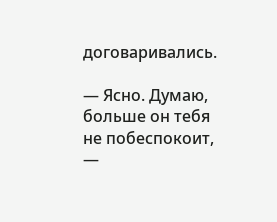договаривались.

— Ясно. Думаю, больше он тебя не побеспокоит, —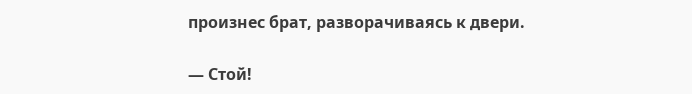произнес брат, разворачиваясь к двери.

— Стой!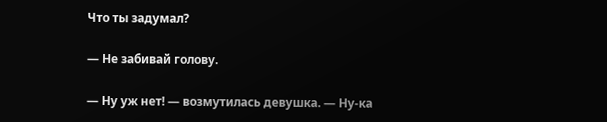Что ты задумал?

— Не забивай голову.

— Ну уж нет! — возмутилась девушка. — Ну-ка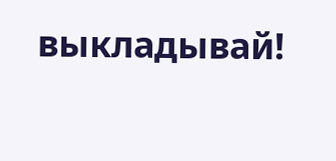выкладывай!